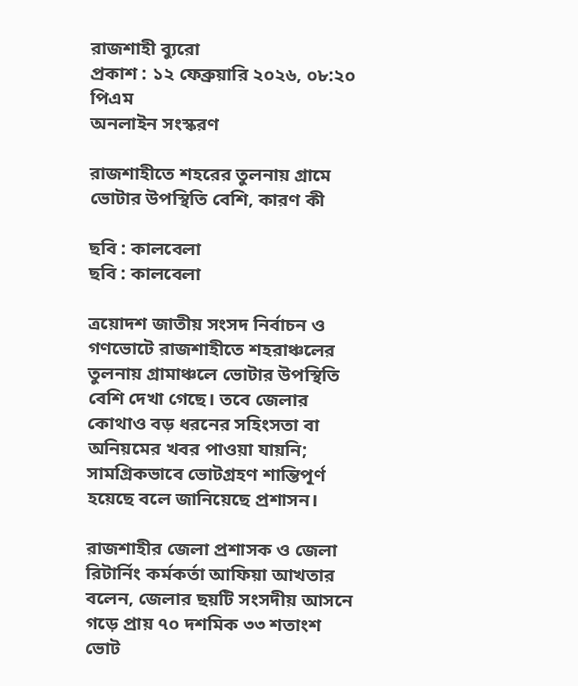রাজশাহী ব্যুরো
প্রকাশ : ১২ ফেব্রুয়ারি ২০২৬, ০৮:২০ পিএম
অনলাইন সংস্করণ

রাজশাহীতে শহরের তুলনায় গ্রামে ভোটার উপস্থিতি বেশি, কারণ কী

ছবি : কালবেলা
ছবি : কালবেলা

ত্রয়োদশ জাতীয় সংসদ নির্বাচন ও গণভোটে রাজশাহীতে শহরাঞ্চলের তুলনায় গ্রামাঞ্চলে ভোটার উপস্থিতি বেশি দেখা গেছে। তবে জেলার কোথাও বড় ধরনের সহিংসতা বা অনিয়মের খবর পাওয়া যায়নি; সামগ্রিকভাবে ভোটগ্রহণ শান্তিপূর্ণ হয়েছে বলে জানিয়েছে প্রশাসন।

রাজশাহীর জেলা প্রশাসক ও জেলা রিটার্নিং কর্মকর্তা আফিয়া আখতার বলেন, জেলার ছয়টি সংসদীয় আসনে গড়ে প্রায় ৭০ দশমিক ৩৩ শতাংশ ভোট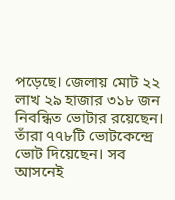পড়েছে। জেলায় মোট ২২ লাখ ২৯ হাজার ৩১৮ জন নিবন্ধিত ভোটার রয়েছেন। তাঁরা ৭৭৮টি ভোটকেন্দ্রে ভোট দিয়েছেন। সব আসনেই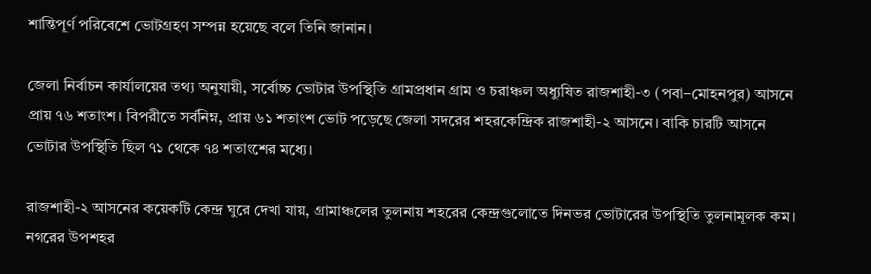শান্তিপূর্ণ পরিবেশে ভোটগ্রহণ সম্পন্ন হয়েছে বলে তিনি জানান।

জেলা নির্বাচন কার্যালয়ের তথ্য অনুযায়ী, সর্বোচ্চ ভোটার উপস্থিতি গ্রামপ্রধান গ্রাম ও চরাঞ্চল অধ্যুষিত রাজশাহী-৩ (পবা–মোহনপুর) আসনে প্রায় ৭৬ শতাংশ। বিপরীতে সর্বনিম্ন, প্রায় ৬১ শতাংশ ভোট পড়েছে জেলা সদরের শহরকেন্দ্রিক রাজশাহী-২ আসনে। বাকি চারটি আসনে ভোটার উপস্থিতি ছিল ৭১ থেকে ৭৪ শতাংশের মধ্যে।

রাজশাহী-২ আসনের কয়েকটি কেন্দ্র ঘুরে দেখা যায়, গ্রামাঞ্চলের তুলনায় শহরের কেন্দ্রগুলোতে দিনভর ভোটারের উপস্থিতি তুলনামূলক কম। নগরের উপশহর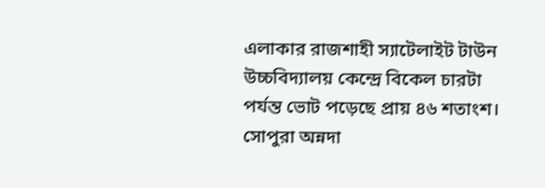এলাকার রাজশাহী স্যাটেলাইট টাউন উচ্চবিদ্যালয় কেন্দ্রে বিকেল চারটা পর্যন্ত ভোট পড়েছে প্রায় ৪৬ শতাংশ। সোপুরা অন্নদা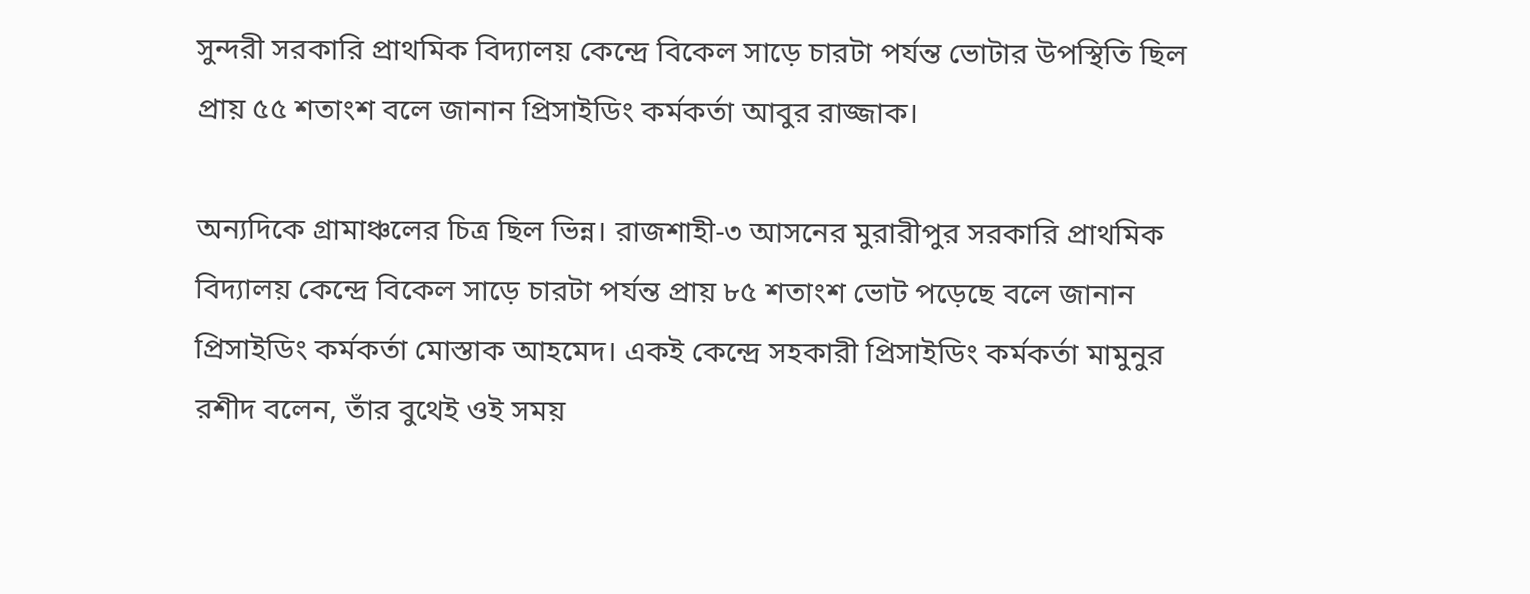সুন্দরী সরকারি প্রাথমিক বিদ্যালয় কেন্দ্রে বিকেল সাড়ে চারটা পর্যন্ত ভোটার উপস্থিতি ছিল প্রায় ৫৫ শতাংশ বলে জানান প্রিসাইডিং কর্মকর্তা আবুর রাজ্জাক।

অন্যদিকে গ্রামাঞ্চলের চিত্র ছিল ভিন্ন। রাজশাহী-৩ আসনের মুরারীপুর সরকারি প্রাথমিক বিদ্যালয় কেন্দ্রে বিকেল সাড়ে চারটা পর্যন্ত প্রায় ৮৫ শতাংশ ভোট পড়েছে বলে জানান প্রিসাইডিং কর্মকর্তা মোস্তাক আহমেদ। একই কেন্দ্রে সহকারী প্রিসাইডিং কর্মকর্তা মামুনুর রশীদ বলেন, তাঁর বুথেই ওই সময়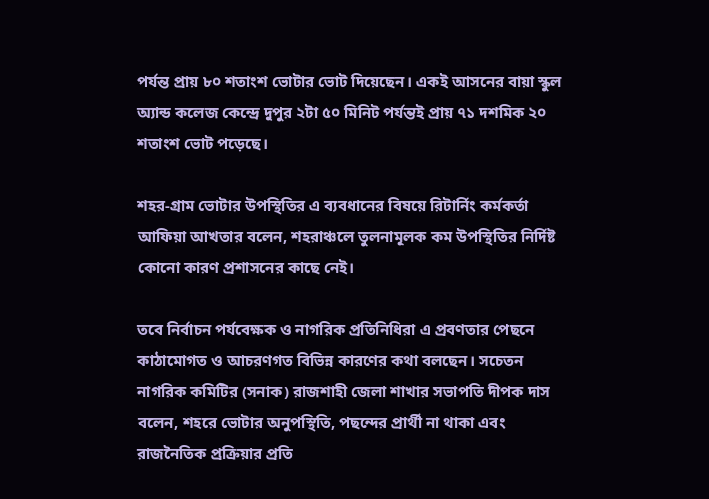পর্যন্ত প্রায় ৮০ শতাংশ ভোটার ভোট দিয়েছেন। একই আসনের বায়া স্কুল অ্যান্ড কলেজ কেন্দ্রে দুপুর ২টা ৫০ মিনিট পর্যন্তই প্রায় ৭১ দশমিক ২০ শতাংশ ভোট পড়েছে।

শহর-গ্রাম ভোটার উপস্থিতির এ ব্যবধানের বিষয়ে রিটার্নিং কর্মকর্তা আফিয়া আখতার বলেন, শহরাঞ্চলে তুলনামূলক কম উপস্থিতির নির্দিষ্ট কোনো কারণ প্রশাসনের কাছে নেই।

তবে নির্বাচন পর্যবেক্ষক ও নাগরিক প্রতিনিধিরা এ প্রবণতার পেছনে কাঠামোগত ও আচরণগত বিভিন্ন কারণের কথা বলছেন। সচেতন নাগরিক কমিটির (সনাক) রাজশাহী জেলা শাখার সভাপতি দীপক দাস বলেন, শহরে ভোটার অনুপস্থিতি, পছন্দের প্রার্থী না থাকা এবং রাজনৈতিক প্রক্রিয়ার প্রতি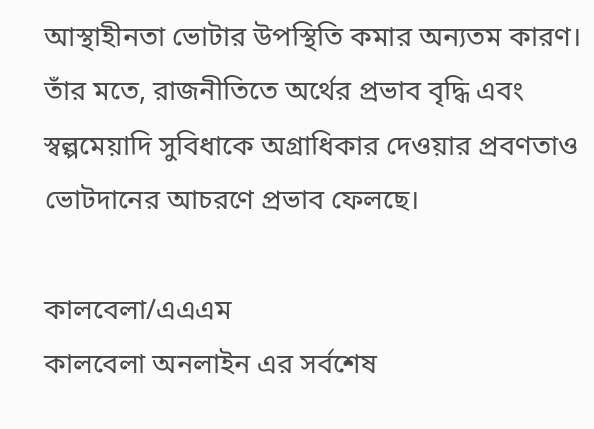আস্থাহীনতা ভোটার উপস্থিতি কমার অন্যতম কারণ। তাঁর মতে, রাজনীতিতে অর্থের প্রভাব বৃদ্ধি এবং স্বল্পমেয়াদি সুবিধাকে অগ্রাধিকার দেওয়ার প্রবণতাও ভোটদানের আচরণে প্রভাব ফেলছে।

কালবেলা/এএএম
কালবেলা অনলাইন এর সর্বশেষ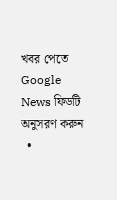খবর পেতে Google News ফিডটি অনুসরণ করুন
  •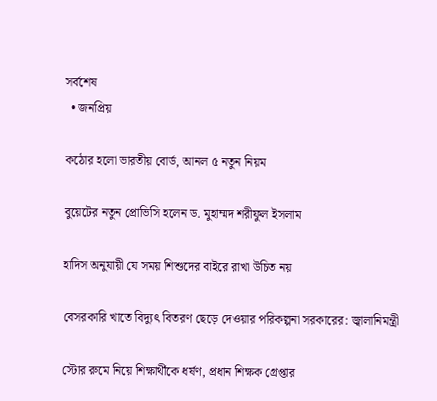সর্বশেষ
  • জনপ্রিয়

কঠোর হলো ভারতীয় বোর্ড, আনল ৫ নতুন নিয়ম

বুয়েটের নতুন প্রোভিসি হলেন ড. মুহাম্মদ শরীফুল ইসলাম

হাদিস অনুযায়ী যে সময় শিশুদের বাইরে রাখা উচিত নয়

বেসরকারি খাতে বিদ্যুৎ বিতরণ ছেড়ে দেওয়ার পরিকল্পনা সরকারের: জ্বালানিমন্ত্রী

স্টোর রুমে নিয়ে শিক্ষার্থীকে ধর্ষণ, প্রধান শিক্ষক গ্রেপ্তার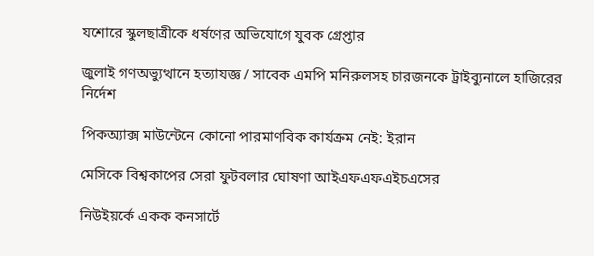যশোরে স্কুলছাত্রীকে ধর্ষণের অভিযোগে যুবক গ্রেপ্তার

জুলাই গণঅভ্যুত্থানে হত্যাযজ্ঞ / সাবেক এমপি মনিরুলসহ চারজনকে ট্রাইব্যুনালে হাজিরের নির্দেশ

পিকঅ্যাক্স মাউন্টেনে কোনো পারমাণবিক কার্যক্রম নেই: ইরান

মেসিকে বিশ্বকাপের সেরা ফুটবলার ঘোষণা আইএফএফএইচএসের

নিউইয়র্কে একক কনসার্টে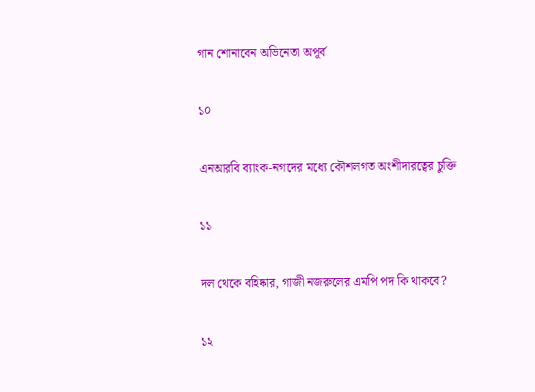গান শোনাবেন অভিনেতা অপূর্ব

১০

এনআরবি ব্যাংক-নগদের মধ্যে কৌশলগত অংশীদারত্বের চুক্তি

১১

দল থেকে বহিষ্কার, গাজী নজরুলের এমপি পদ কি থাকবে?

১২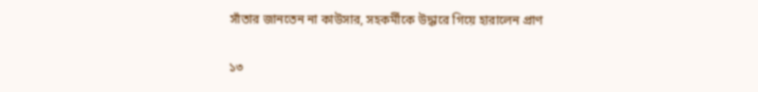সাঁতার জানতেন না কাউসার, সহকর্মীকে উদ্ধারে গিয়ে হারালেন প্রাণ

১৩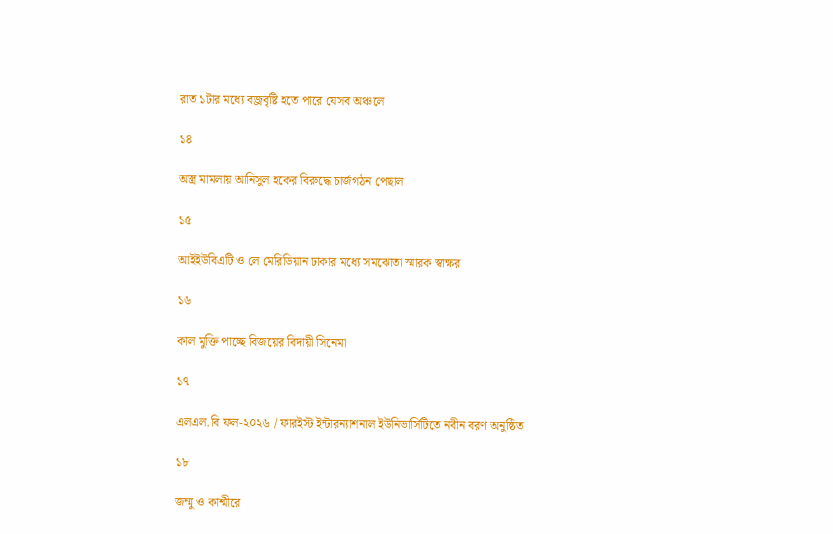রাত ১টার মধ্যে বজ্রবৃষ্টি হতে পারে যেসব অঞ্চলে

১৪

অস্ত্র মামলায় আনিসুল হকের বিরুদ্ধে চার্জগঠন পেছাল

১৫

আইইউবিএটি ও লে মেরিডিয়ান ঢাকার মধ্যে সমঝোতা স্মারক স্বাক্ষর

১৬

কাল মুক্তি পাচ্ছে বিজয়ের বিদায়ী সিনেমা

১৭

এলএল.বি ফল-২০২৬ / ফারইস্ট ইন্টারন্যাশনাল ইউনিভার্সিটিতে নবীন বরণ অনুষ্ঠিত

১৮

জম্মু ও কাশ্মীরে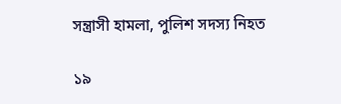সন্ত্রাসী হামলা, পুলিশ সদস্য নিহত

১৯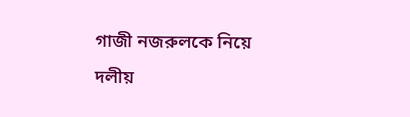গাজী নজরুলকে নিয়ে দলীয়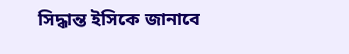সিদ্ধান্ত ইসিকে জানাবে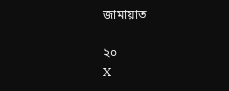জামায়াত

২০
X